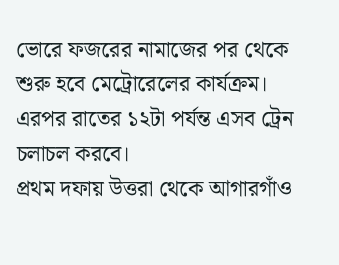ভোরে ফজরের নামাজের পর থেকে শুরু হবে মেট্রোরেলের কার্যক্রম। এরপর রাতের ১২টা পর্যন্ত এসব ট্রেন চলাচল করবে।
প্রথম দফায় উত্তরা থেকে আগারগাঁও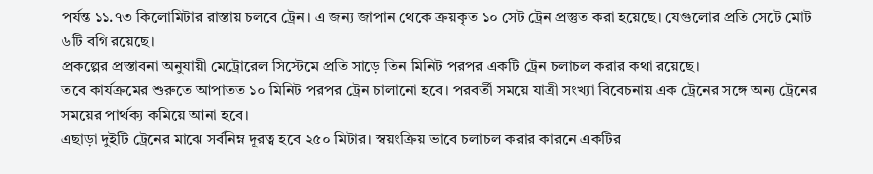পর্যন্ত ১১.৭৩ কিলোমিটার রাস্তায় চলবে ট্রেন। এ জন্য জাপান থেকে ক্রয়কৃত ১০ সেট ট্রেন প্রস্তুত করা হয়েছে। যেগুলোর প্রতি সেটে মোট ৬টি বগি রয়েছে।
প্রকল্পের প্রস্তাবনা অনুযায়ী মেট্রোরেল সিস্টেমে প্রতি সাড়ে তিন মিনিট পরপর একটি ট্রেন চলাচল করার কথা রয়েছে।
তবে কার্যক্রমের শুরুতে আপাতত ১০ মিনিট পরপর ট্রেন চালানো হবে। পরবর্তী সময়ে যাত্রী সংখ্যা বিবেচনায় এক ট্রেনের সঙ্গে অন্য ট্রেনের সময়ের পার্থক্য কমিয়ে আনা হবে।
এছাড়া দুইটি ট্রেনের মাঝে সর্বনিম্ন দূরত্ব হবে ২৫০ মিটার। স্বয়ংক্রিয় ভাবে চলাচল করার কারনে একটির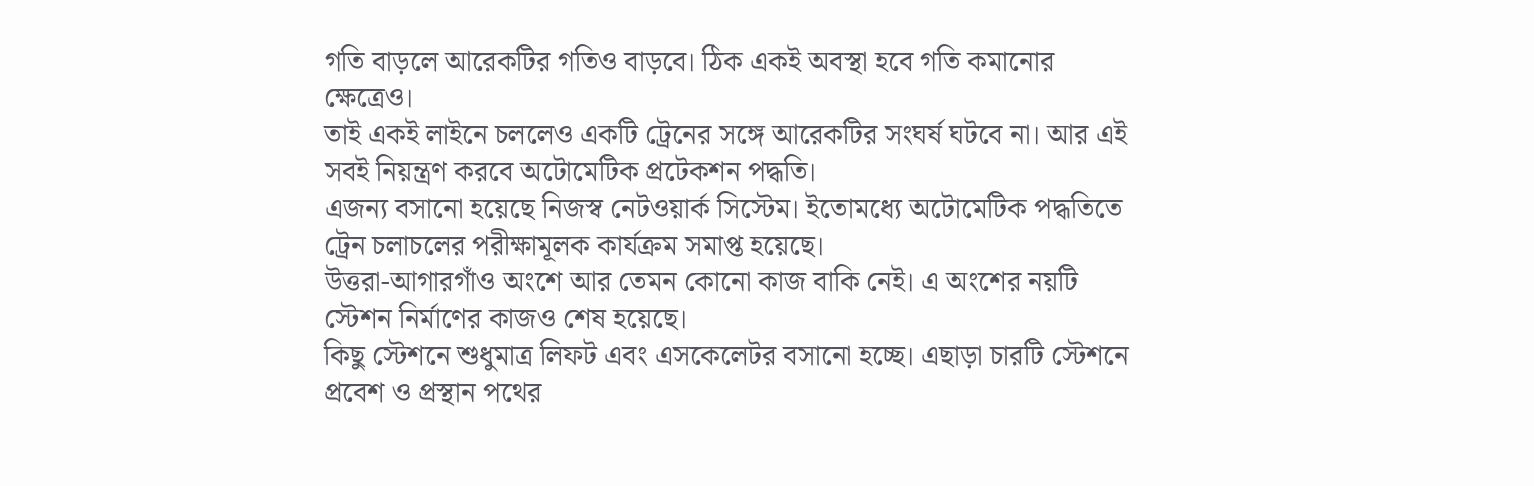গতি বাড়লে আরেকটির গতিও বাড়বে। ঠিক একই অবস্থা হবে গতি কমানোর ক্ষেত্রেও।
তাই একই লাইনে চললেও একটি ট্রেনের সঙ্গে আরেকটির সংঘর্ষ ঘটবে না। আর এই সবই নিয়ন্ত্রণ করবে অটোমেটিক প্রটেকশন পদ্ধতি।
এজন্য বসানো হয়েছে নিজস্ব নেটওয়ার্ক সিস্টেম। ইতোমধ্যে অটোমেটিক পদ্ধতিতে ট্রেন চলাচলের পরীক্ষামূলক কার্যক্রম সমাপ্ত হয়েছে।
উত্তরা-আগারগাঁও অংশে আর তেমন কোনো কাজ বাকি নেই। এ অংশের নয়টি স্টেশন নির্মাণের কাজও শেষ হয়েছে।
কিছু স্টেশনে শুধুমাত্র লিফট এবং এসকেলেটর বসানো হচ্ছে। এছাড়া চারটি স্টেশনে প্রবেশ ও প্রস্থান পথের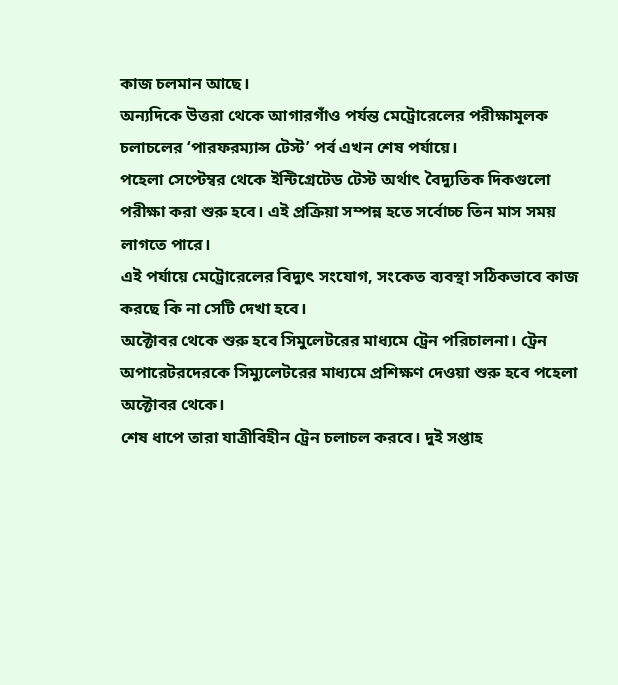কাজ চলমান আছে।
অন্যদিকে উত্তরা থেকে আগারগাঁও পর্যন্ত মেট্রোরেলের পরীক্ষামূলক চলাচলের ‘পারফরম্যান্স টেস্ট’ পর্ব এখন শেষ পর্যায়ে।
পহেলা সেপ্টেম্বর থেকে ইন্টিগ্রেটেড টেস্ট অর্থাৎ বৈদ্যুতিক দিকগুলো পরীক্ষা করা শুরু হবে। এই প্রক্রিয়া সম্পন্ন হতে সর্বোচ্চ তিন মাস সময় লাগতে পারে।
এই পর্যায়ে মেট্রোরেলের বিদ্যুৎ সংযোগ, সংকেত ব্যবস্থা সঠিকভাবে কাজ করছে কি না সেটি দেখা হবে।
অক্টোবর থেকে শুরু হবে সিমুলেটরের মাধ্যমে ট্রেন পরিচালনা। ট্রেন অপারেটরদেরকে সিম্যুলেটরের মাধ্যমে প্রশিক্ষণ দেওয়া শুরু হবে পহেলা অক্টোবর থেকে।
শেষ ধাপে তারা যাত্রীবিহীন ট্রেন চলাচল করবে। দুই সপ্তাহ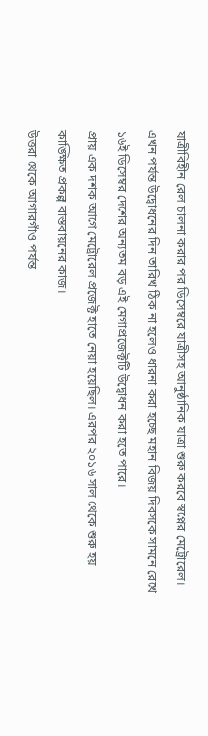যাত্রীবিহীন রেল চালনা করার পর ডিসেম্বরে যাত্রীসহ আনুষ্ঠানিক যাত্রা শুরু করবে স্বপ্নের মেট্রোরেল।
এখন পর্যন্ত উদ্বোধনের দিন তারিখ ঠিক না হলেও ধারনা করা হচ্ছে মহান বিজয় দিবসকে সামনে রেখে ১৬ই ডিসেম্বর দেশের অন্যতম বড় এই মেগাপ্রজেক্টটি উদ্বোধন করা হতে পারে।
প্রায় এক দশক আগে মেট্রোরেল প্রজেক্ট হাতে নেয়া হয়েছিল। এরপর ২০১৬ সাল থেকে শুরু হয় কাঙ্ক্ষিত প্রকল্প বাস্তবায়নের কাজ।
উত্তরা থেকে আগারগাঁও পর্যন্ত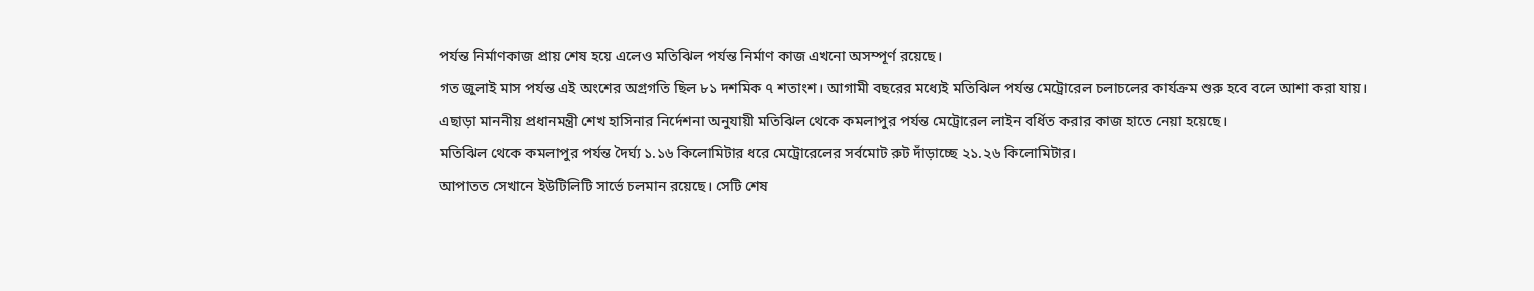পর্যন্ত নির্মাণকাজ প্রায় শেষ হয়ে এলেও মতিঝিল পর্যন্ত নির্মাণ কাজ এখনো অসম্পূর্ণ রয়েছে।
গত জুলাই মাস পর্যন্ত এই অংশের অগ্রগতি ছিল ৮১ দশমিক ৭ শতাংশ। আগামী বছরের মধ্যেই মতিঝিল পর্যন্ত মেট্রোরেল চলাচলের কার্যক্রম শুরু হবে বলে আশা করা যায়।
এছাড়া মাননীয় প্রধানমন্ত্রী শেখ হাসিনার নির্দেশনা অনুযায়ী মতিঝিল থেকে কমলাপুর পর্যন্ত মেট্রোরেল লাইন বর্ধিত করার কাজ হাতে নেয়া হয়েছে।
মতিঝিল থেকে কমলাপুর পর্যন্ত দৈর্ঘ্য ১.১৬ কিলোমিটার ধরে মেট্রোরেলের সর্বমোট রুট দাঁড়াচ্ছে ২১.২৬ কিলোমিটার।
আপাতত সেখানে ইউটিলিটি সার্ভে চলমান রয়েছে। সেটি শেষ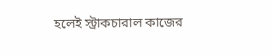হলেই স্ট্রাকচারাল কাজের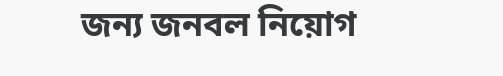জন্য জনবল নিয়োগ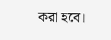করা হবে।